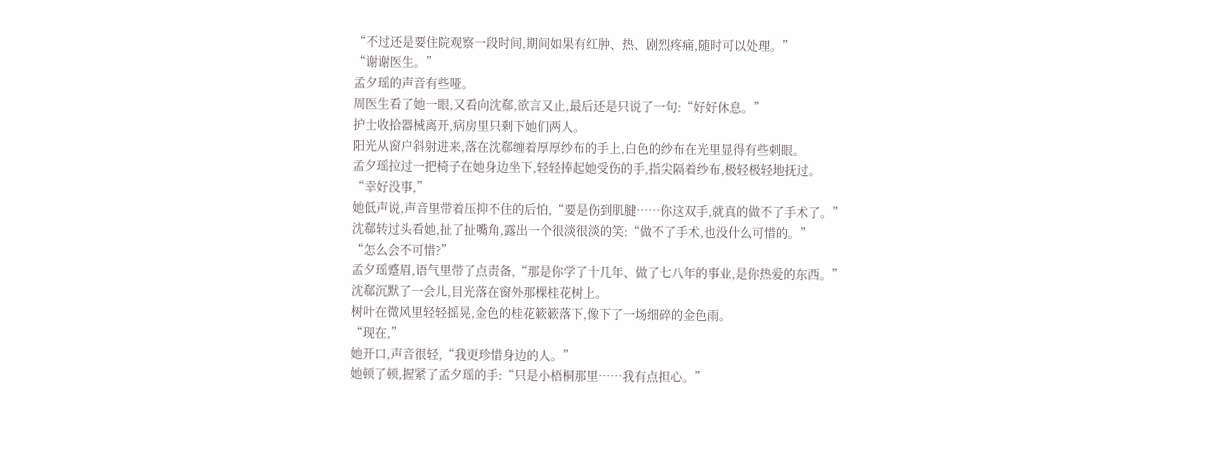“不过还是要住院观察一段时间,期间如果有红肿、热、剧烈疼痛,随时可以处理。”
“谢谢医生。”
孟夕瑶的声音有些哑。
周医生看了她一眼,又看向沈郗,欲言又止,最后还是只说了一句:“好好休息。”
护士收拾器械离开,病房里只剩下她们两人。
阳光从窗户斜射进来,落在沈郗缠着厚厚纱布的手上,白色的纱布在光里显得有些刺眼。
孟夕瑶拉过一把椅子在她身边坐下,轻轻捧起她受伤的手,指尖隔着纱布,极轻极轻地抚过。
“幸好没事,”
她低声说,声音里带着压抑不住的后怕,“要是伤到肌腱……你这双手,就真的做不了手术了。”
沈郗转过头看她,扯了扯嘴角,露出一个很淡很淡的笑:“做不了手术,也没什么可惜的。”
“怎么会不可惜?”
孟夕瑶蹙眉,语气里带了点责备,“那是你学了十几年、做了七八年的事业,是你热爱的东西。”
沈郗沉默了一会儿,目光落在窗外那棵桂花树上。
树叶在微风里轻轻摇晃,金色的桂花簌簌落下,像下了一场细碎的金色雨。
“现在,”
她开口,声音很轻,“我更珍惜身边的人。”
她顿了顿,握紧了孟夕瑶的手:“只是小梧桐那里……我有点担心。”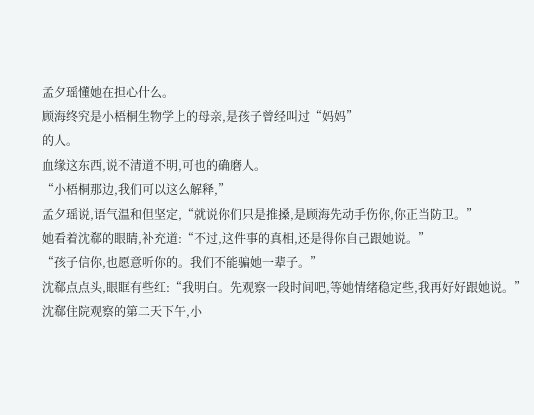孟夕瑶懂她在担心什么。
顾海终究是小梧桐生物学上的母亲,是孩子曾经叫过“妈妈”
的人。
血缘这东西,说不清道不明,可也的确磨人。
“小梧桐那边,我们可以这么解释,”
孟夕瑶说,语气温和但坚定,“就说你们只是推搡,是顾海先动手伤你,你正当防卫。”
她看着沈郗的眼睛,补充道:“不过,这件事的真相,还是得你自己跟她说。”
“孩子信你,也愿意听你的。我们不能骗她一辈子。”
沈郗点点头,眼眶有些红:“我明白。先观察一段时间吧,等她情绪稳定些,我再好好跟她说。”
沈郗住院观察的第二天下午,小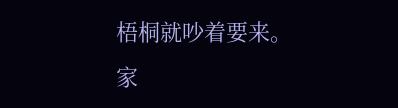梧桐就吵着要来。
家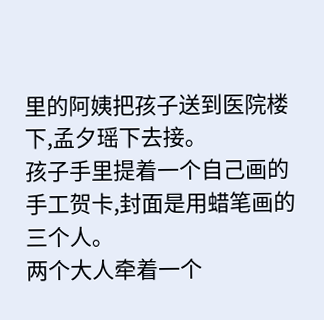里的阿姨把孩子送到医院楼下,孟夕瑶下去接。
孩子手里提着一个自己画的手工贺卡,封面是用蜡笔画的三个人。
两个大人牵着一个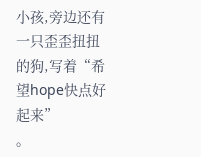小孩,旁边还有一只歪歪扭扭的狗,写着“希望hope快点好起来”
。